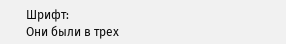Шрифт:
Они были в трех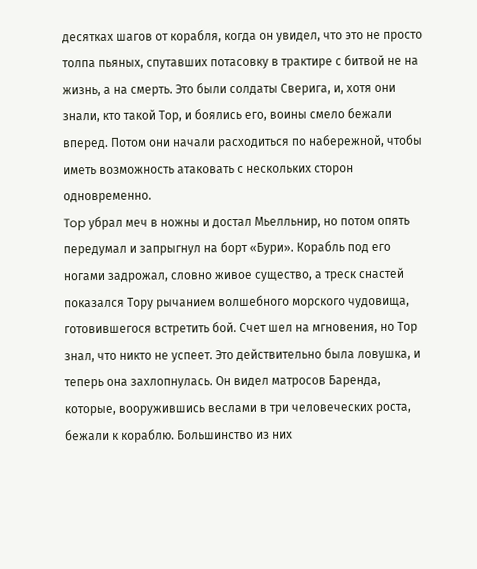десятках шагов от корабля, когда он увидел, что это не просто толпа пьяных, спутавших потасовку в трактире с битвой не на жизнь, а на смерть. Это были солдаты Сверига, и, хотя они знали, кто такой Тор, и боялись его, воины смело бежали вперед. Потом они начали расходиться по набережной, чтобы иметь возможность атаковать с нескольких сторон одновременно.
Top убрал меч в ножны и достал Мьелльнир, но потом опять передумал и запрыгнул на борт «Бури». Корабль под его ногами задрожал, словно живое существо, а треск снастей показался Тору рычанием волшебного морского чудовища, готовившегося встретить бой. Счет шел на мгновения, но Тор знал, что никто не успеет. Это действительно была ловушка, и теперь она захлопнулась. Он видел матросов Баренда, которые, вооружившись веслами в три человеческих роста, бежали к кораблю. Большинство из них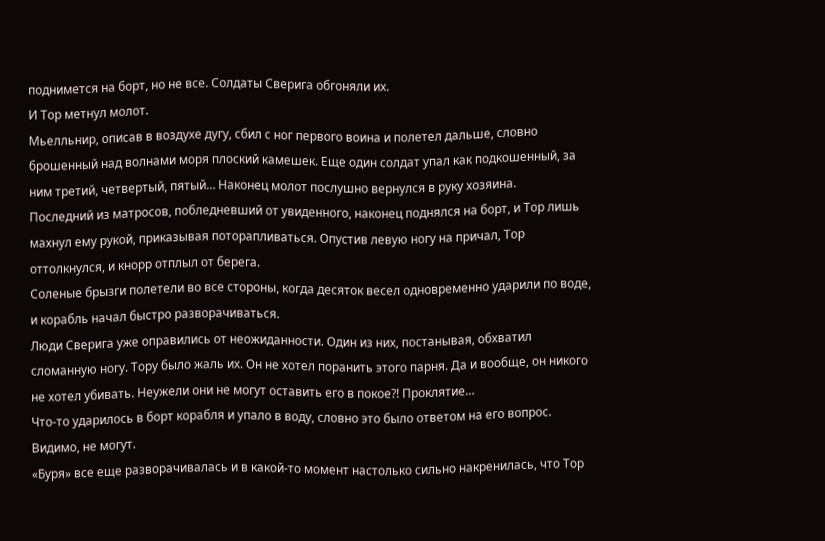поднимется на борт, но не все. Солдаты Сверига обгоняли их.
И Тор метнул молот.
Мьелльнир, описав в воздухе дугу, сбил с ног первого воина и полетел дальше, словно брошенный над волнами моря плоский камешек. Еще один солдат упал как подкошенный, за ним третий, четвертый, пятый… Наконец молот послушно вернулся в руку хозяина.
Последний из матросов, побледневший от увиденного, наконец поднялся на борт, и Тор лишь махнул ему рукой, приказывая поторапливаться. Опустив левую ногу на причал, Тор оттолкнулся, и кнорр отплыл от берега.
Соленые брызги полетели во все стороны, когда десяток весел одновременно ударили по воде, и корабль начал быстро разворачиваться.
Люди Сверига уже оправились от неожиданности. Один из них, постанывая, обхватил сломанную ногу. Тору было жаль их. Он не хотел поранить этого парня. Да и вообще, он никого не хотел убивать. Неужели они не могут оставить его в покое?! Проклятие…
Что-то ударилось в борт корабля и упало в воду, словно это было ответом на его вопрос. Видимо, не могут.
«Буря» все еще разворачивалась и в какой-то момент настолько сильно накренилась, что Тор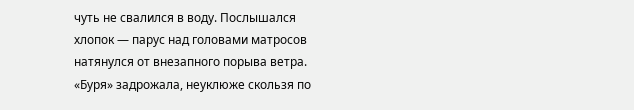чуть не свалился в воду. Послышался хлопок — парус над головами матросов натянулся от внезапного порыва ветра. «Буря» задрожала, неуклюже скользя по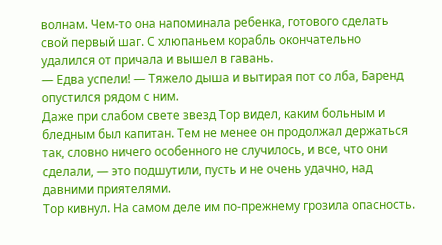волнам. Чем-то она напоминала ребенка, готового сделать свой первый шаг. С хлюпаньем корабль окончательно удалился от причала и вышел в гавань.
— Едва успели! — Тяжело дыша и вытирая пот со лба, Баренд опустился рядом с ним.
Даже при слабом свете звезд Тор видел, каким больным и бледным был капитан. Тем не менее он продолжал держаться так, словно ничего особенного не случилось, и все, что они сделали, — это подшутили, пусть и не очень удачно, над давними приятелями.
Тор кивнул. На самом деле им по-прежнему грозила опасность.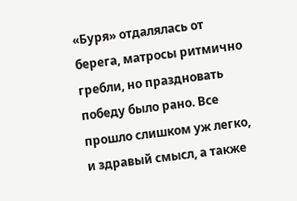«Буря» отдалялась от берега, матросы ритмично гребли, но праздновать победу было рано. Все прошло слишком уж легко, и здравый смысл, а также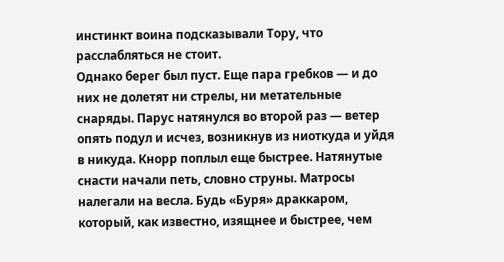инстинкт воина подсказывали Тору, что расслабляться не стоит.
Однако берег был пуст. Еще пара гребков — и до них не долетят ни стрелы, ни метательные снаряды. Парус натянулся во второй раз — ветер опять подул и исчез, возникнув из ниоткуда и уйдя в никуда. Кнорр поплыл еще быстрее. Натянутые снасти начали петь, словно струны. Матросы налегали на весла. Будь «Буря» драккаром, который, как известно, изящнее и быстрее, чем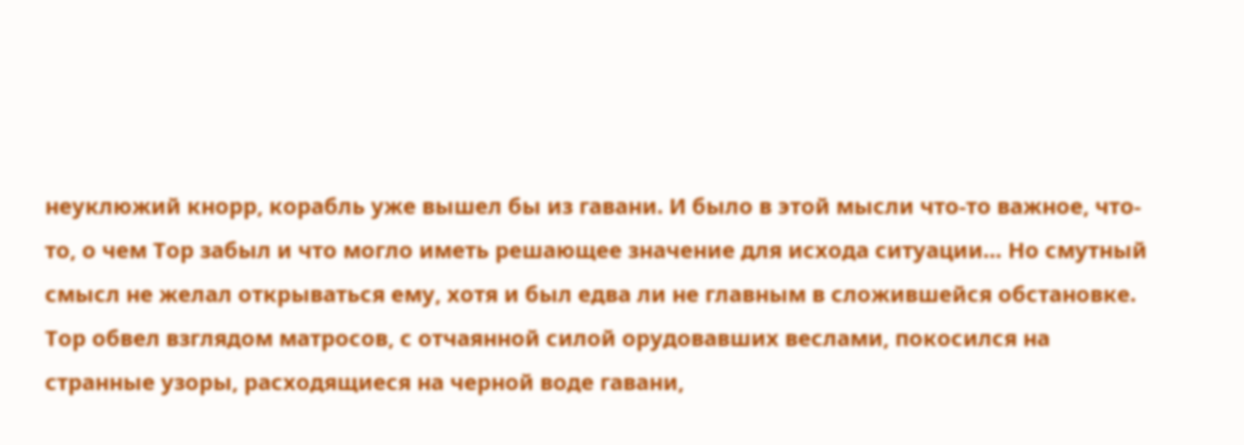неуклюжий кнорр, корабль уже вышел бы из гавани. И было в этой мысли что-то важное, что-то, о чем Тор забыл и что могло иметь решающее значение для исхода ситуации… Но смутный смысл не желал открываться ему, хотя и был едва ли не главным в сложившейся обстановке.
Тор обвел взглядом матросов, с отчаянной силой орудовавших веслами, покосился на странные узоры, расходящиеся на черной воде гавани,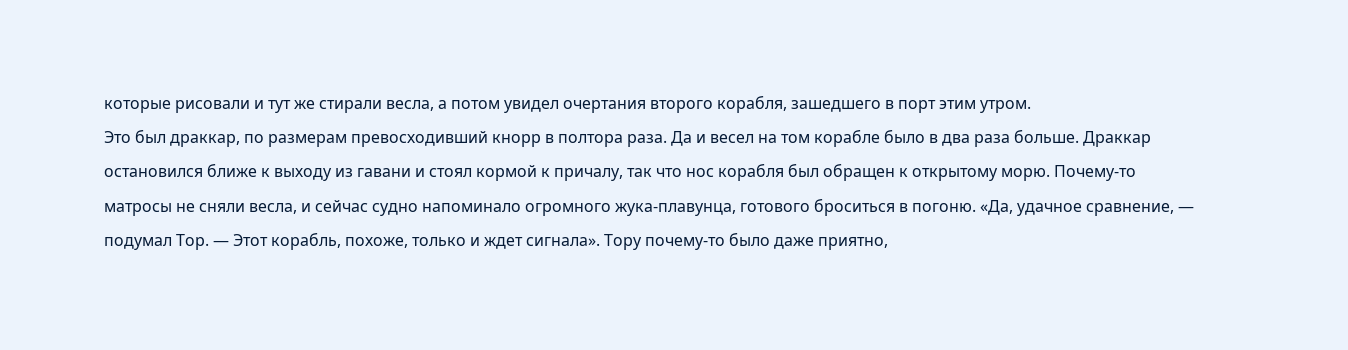которые рисовали и тут же стирали весла, а потом увидел очертания второго корабля, зашедшего в порт этим утром.
Это был драккар, по размерам превосходивший кнорр в полтора раза. Да и весел на том корабле было в два раза больше. Драккар остановился ближе к выходу из гавани и стоял кормой к причалу, так что нос корабля был обращен к открытому морю. Почему-то матросы не сняли весла, и сейчас судно напоминало огромного жука-плавунца, готового броситься в погоню. «Да, удачное сравнение, — подумал Тор. — Этот корабль, похоже, только и ждет сигнала». Тору почему-то было даже приятно,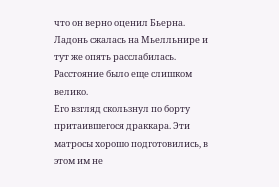что он верно оценил Бьерна. Ладонь сжалась на Мьелльнире и тут же опять расслабилась. Расстояние было еще слишком велико.
Его взгляд скользнул по борту притаившегося драккара. Эти матросы хорошо подготовились, в этом им не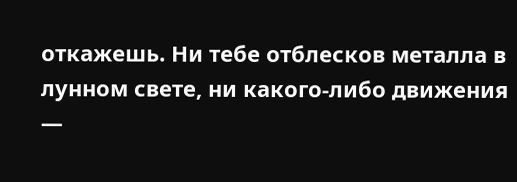откажешь. Ни тебе отблесков металла в лунном свете, ни какого-либо движения —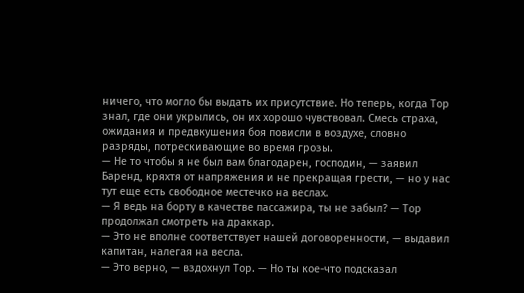ничего, что могло бы выдать их присутствие. Но теперь, когда Тор знал, где они укрылись, он их хорошо чувствовал. Смесь страха, ожидания и предвкушения боя повисли в воздухе, словно разряды, потрескивающие во время грозы.
— Не то чтобы я не был вам благодарен, господин, — заявил Баренд, кряхтя от напряжения и не прекращая грести, — но у нас тут еще есть свободное местечко на веслах.
— Я ведь на борту в качестве пассажира, ты не забыл? — Тор продолжал смотреть на драккар.
— Это не вполне соответствует нашей договоренности, — выдавил капитан, налегая на весла.
— Это верно, — вздохнул Тор. — Но ты кое-что подсказал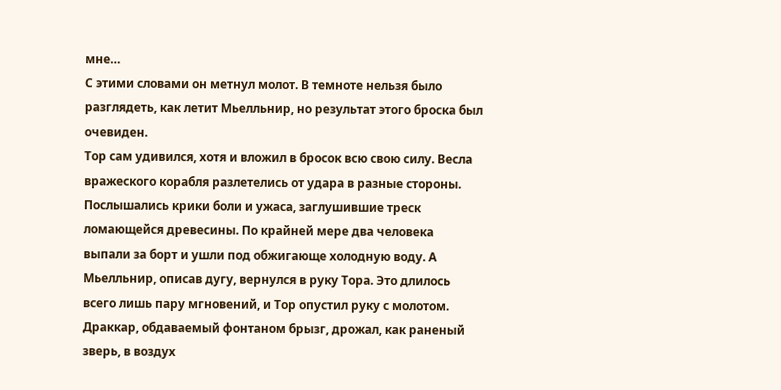мне…
С этими словами он метнул молот. В темноте нельзя было разглядеть, как летит Мьелльнир, но результат этого броска был очевиден.
Тор сам удивился, хотя и вложил в бросок всю свою силу. Весла вражеского корабля разлетелись от удара в разные стороны. Послышались крики боли и ужаса, заглушившие треск ломающейся древесины. По крайней мере два человека выпали за борт и ушли под обжигающе холодную воду. А Мьелльнир, описав дугу, вернулся в руку Тора. Это длилось всего лишь пару мгновений, и Тор опустил руку с молотом. Драккар, обдаваемый фонтаном брызг, дрожал, как раненый зверь, в воздух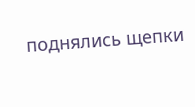поднялись щепки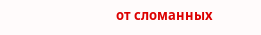от сломанных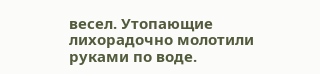весел. Утопающие лихорадочно молотили руками по воде.